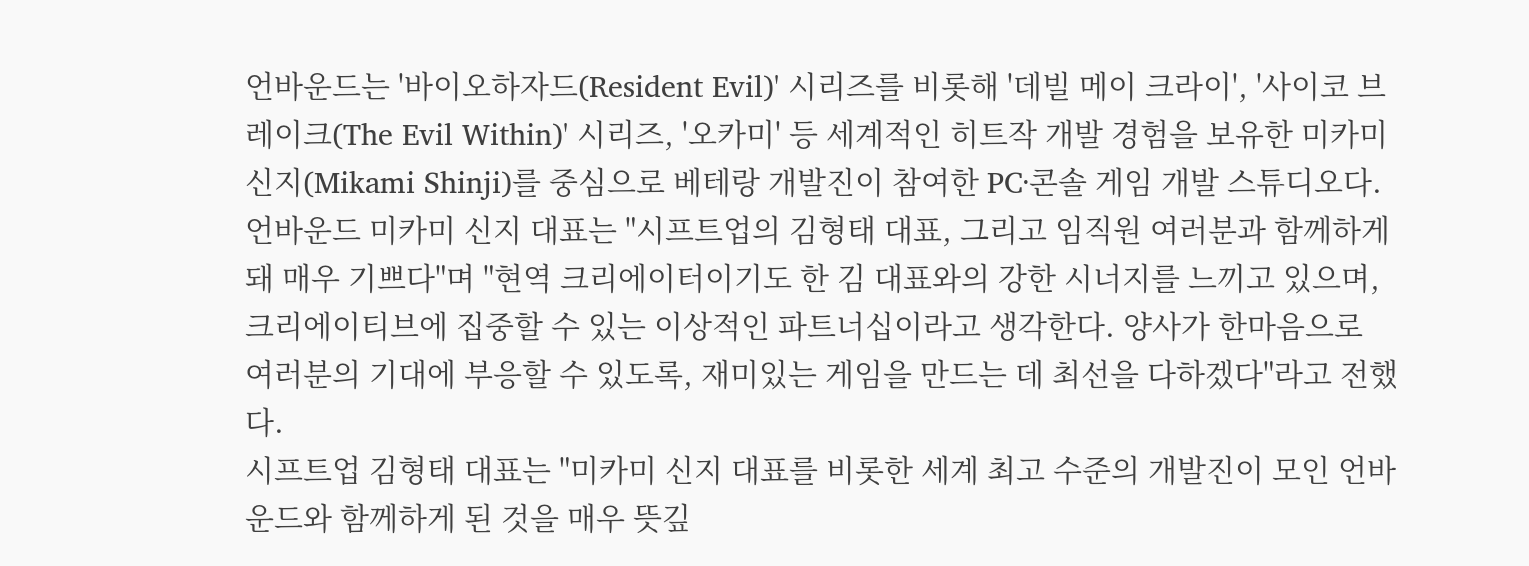언바운드는 '바이오하자드(Resident Evil)' 시리즈를 비롯해 '데빌 메이 크라이', '사이코 브레이크(The Evil Within)' 시리즈, '오카미' 등 세계적인 히트작 개발 경험을 보유한 미카미 신지(Mikami Shinji)를 중심으로 베테랑 개발진이 참여한 PC·콘솔 게임 개발 스튜디오다.
언바운드 미카미 신지 대표는 "시프트업의 김형태 대표, 그리고 임직원 여러분과 함께하게 돼 매우 기쁘다"며 "현역 크리에이터이기도 한 김 대표와의 강한 시너지를 느끼고 있으며, 크리에이티브에 집중할 수 있는 이상적인 파트너십이라고 생각한다. 양사가 한마음으로 여러분의 기대에 부응할 수 있도록, 재미있는 게임을 만드는 데 최선을 다하겠다"라고 전했다.
시프트업 김형태 대표는 "미카미 신지 대표를 비롯한 세계 최고 수준의 개발진이 모인 언바운드와 함께하게 된 것을 매우 뜻깊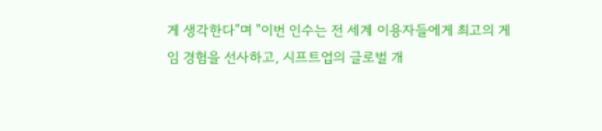게 생각한다"며 "이번 인수는 전 세계 이용자들에게 최고의 게임 경험을 선사하고, 시프트업의 글로벌 개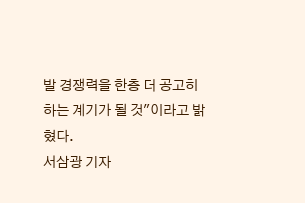발 경쟁력을 한층 더 공고히 하는 계기가 될 것"이라고 밝혔다.
서삼광 기자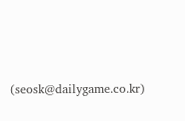(seosk@dailygame.co.kr)